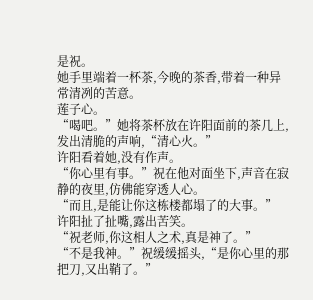是祝。
她手里端着一杯茶,今晚的茶香,带着一种异常清冽的苦意。
莲子心。
“喝吧。”她将茶杯放在许阳面前的茶几上,发出清脆的声响,“清心火。”
许阳看着她,没有作声。
“你心里有事。”祝在他对面坐下,声音在寂静的夜里,仿佛能穿透人心。
“而且,是能让你这栋楼都塌了的大事。”
许阳扯了扯嘴,露出苦笑。
“祝老师,你这相人之术,真是神了。”
“不是我神。”祝缓缓摇头,“是你心里的那把刀,又出鞘了。”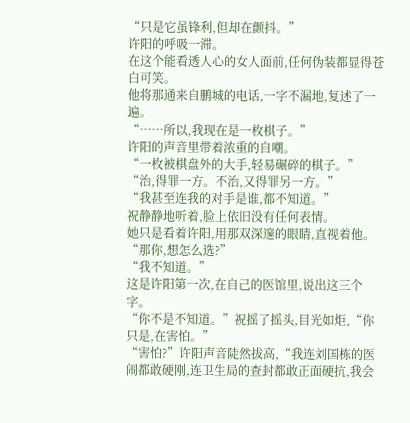“只是它虽锋利,但却在颤抖。”
许阳的呼吸一滞。
在这个能看透人心的女人面前,任何伪装都显得苍白可笑。
他将那通来自鹏城的电话,一字不漏地,复述了一遍。
“……所以,我现在是一枚棋子。”
许阳的声音里带着浓重的自嘲。
“一枚被棋盘外的大手,轻易碾碎的棋子。”
“治,得罪一方。不治,又得罪另一方。”
“我甚至连我的对手是谁,都不知道。”
祝静静地听着,脸上依旧没有任何表情。
她只是看着许阳,用那双深邃的眼睛,直视着他。
“那你,想怎么选?”
“我不知道。”
这是许阳第一次,在自己的医馆里,说出这三个字。
“你不是不知道。”祝摇了摇头,目光如炬,“你只是,在害怕。”
“害怕?”许阳声音陡然拔高,“我连刘国栋的医闹都敢硬刚,连卫生局的查封都敢正面硬抗,我会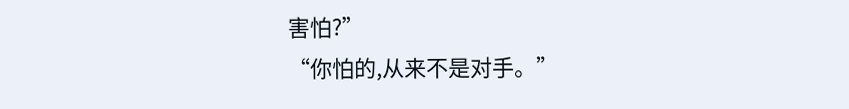害怕?”
“你怕的,从来不是对手。”